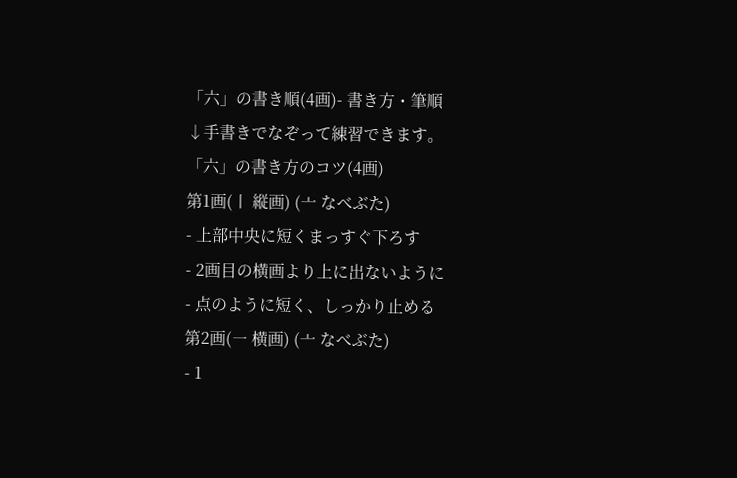「六」の書き順(4画)- 書き方・筆順
↓手書きでなぞって練習できます。
「六」の書き方のコツ(4画)
第1画(㇑ 縦画) (亠 なべぶた)
- 上部中央に短くまっすぐ下ろす
- 2画目の横画より上に出ないように
- 点のように短く、しっかり止める
第2画(㇐ 横画) (亠 なべぶた)
- 1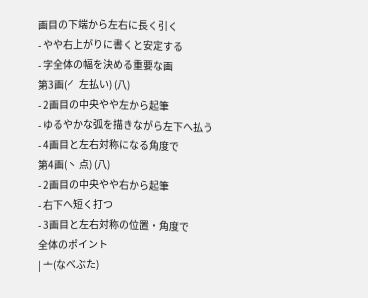画目の下端から左右に長く引く
- やや右上がりに書くと安定する
- 字全体の幅を決める重要な画
第3画(㇒ 左払い) (八)
- 2画目の中央やや左から起筆
- ゆるやかな弧を描きながら左下へ払う
- 4画目と左右対称になる角度で
第4画(㇔ 点) (八)
- 2画目の中央やや右から起筆
- 右下へ短く打つ
- 3画目と左右対称の位置・角度で
全体のポイント
| 亠(なべぶた)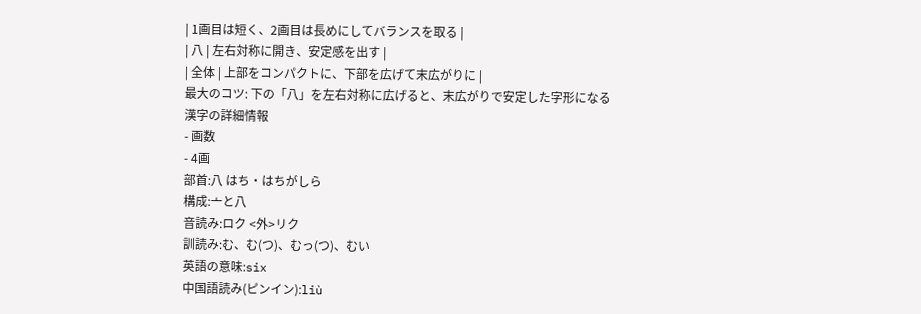| 1画目は短く、2画目は長めにしてバランスを取る |
| 八 | 左右対称に開き、安定感を出す |
| 全体 | 上部をコンパクトに、下部を広げて末広がりに |
最大のコツ: 下の「八」を左右対称に広げると、末広がりで安定した字形になる
漢字の詳細情報
- 画数
- 4画
部首:八 はち・はちがしら
構成:亠と八
音読み:ロク <外>リク
訓読み:む、む(つ)、むっ(つ)、むい
英語の意味:six
中国語読み(ピンイン):liù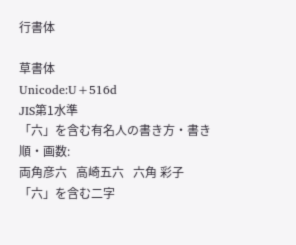行書体

草書体
Unicode:U+516d
JIS第1水準
「六」を含む有名人の書き方・書き順・画数:
両角彦六   高崎五六   六角 彩子
「六」を含む二字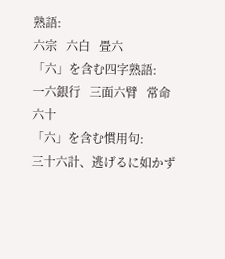熟語:
六宗   六白   畳六
「六」を含む四字熟語:
一六銀行   三面六臂   常命六十
「六」を含む慣用句:
三十六計、逃げるに如かず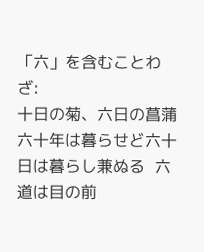「六」を含むことわざ:
十日の菊、六日の菖蒲  六十年は暮らせど六十日は暮らし兼ぬる  六道は目の前